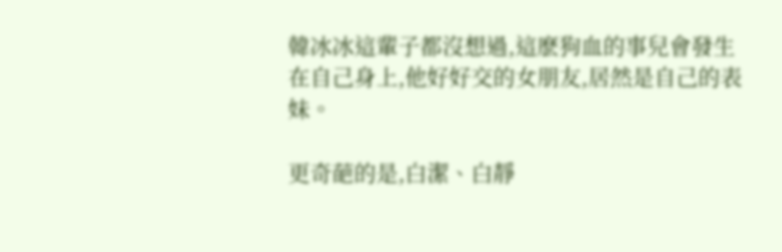韓冰冰這輩子都沒想過,這麽狗血的事兒會發生在自己身上,他好好交的女朋友,居然是自己的表妹。

更奇葩的是,白潔、白靜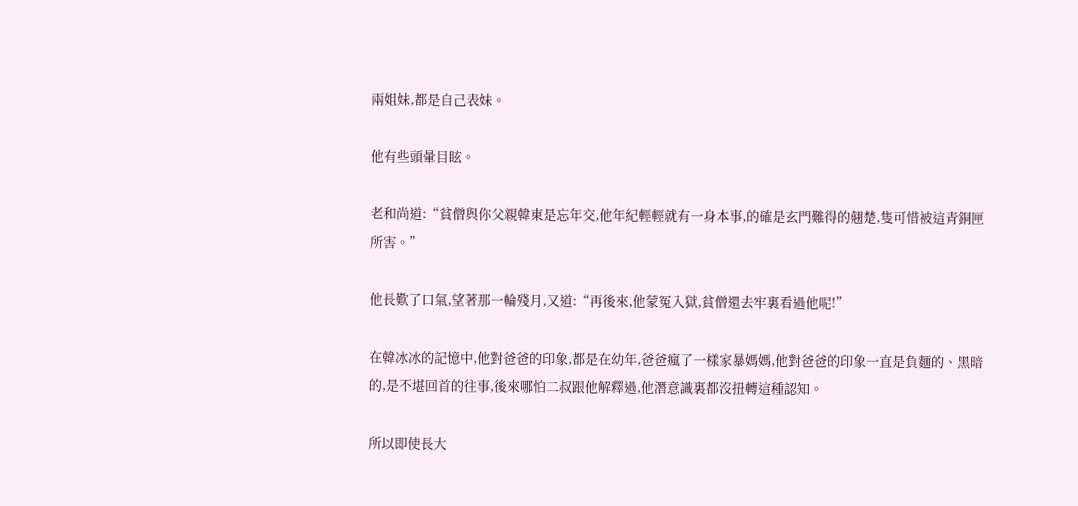兩姐妹,都是自己表妹。

他有些頭暈目眩。

老和尚道:“貧僧與你父親韓東是忘年交,他年紀輕輕就有一身本事,的確是玄門難得的翹楚,隻可惜被這青銅匣所害。”

他長歎了口氣,望著那一輪殘月,又道:“再後來,他蒙冤入獄,貧僧還去牢裏看過他呢!”

在韓冰冰的記憶中,他對爸爸的印象,都是在幼年,爸爸瘋了一樣家暴媽媽,他對爸爸的印象一直是負麵的、黑暗的,是不堪回首的往事,後來哪怕二叔跟他解釋過,他潛意識裏都沒扭轉這種認知。

所以即使長大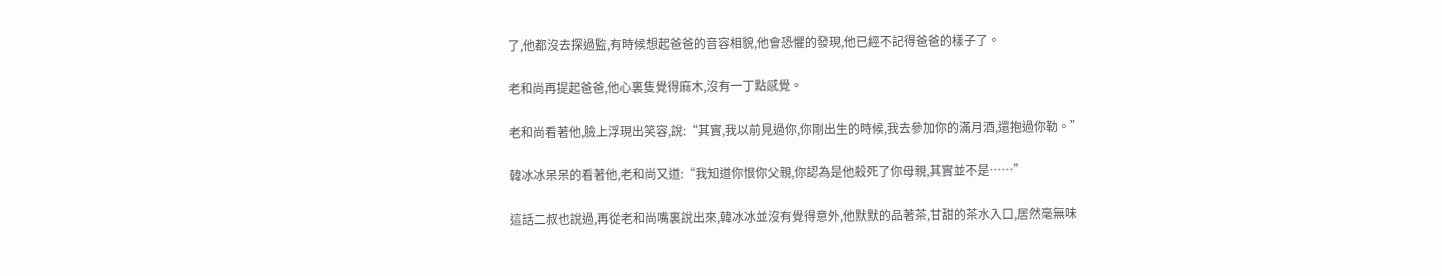了,他都沒去探過監,有時候想起爸爸的音容相貌,他會恐懼的發現,他已經不記得爸爸的樣子了。

老和尚再提起爸爸,他心裏隻覺得麻木,沒有一丁點感覺。

老和尚看著他,臉上浮現出笑容,說:“其實,我以前見過你,你剛出生的時候,我去參加你的滿月酒,還抱過你勒。”

韓冰冰呆呆的看著他,老和尚又道:“我知道你恨你父親,你認為是他殺死了你母親,其實並不是……”

這話二叔也說過,再從老和尚嘴裏說出來,韓冰冰並沒有覺得意外,他默默的品著茶,甘甜的茶水入口,居然毫無味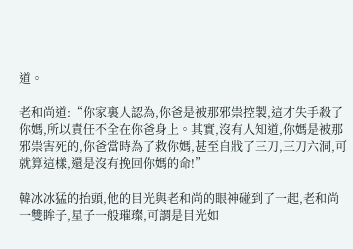道。

老和尚道:“你家裏人認為,你爸是被那邪祟控製,這才失手殺了你媽,所以責任不全在你爸身上。其實,沒有人知道,你媽是被那邪祟害死的,你爸當時為了救你媽,甚至自戕了三刀,三刀六洞,可就算這樣,還是沒有挽回你媽的命!”

韓冰冰猛的抬頭,他的目光與老和尚的眼神碰到了一起,老和尚一雙眸子,星子一般璀璨,可謂是目光如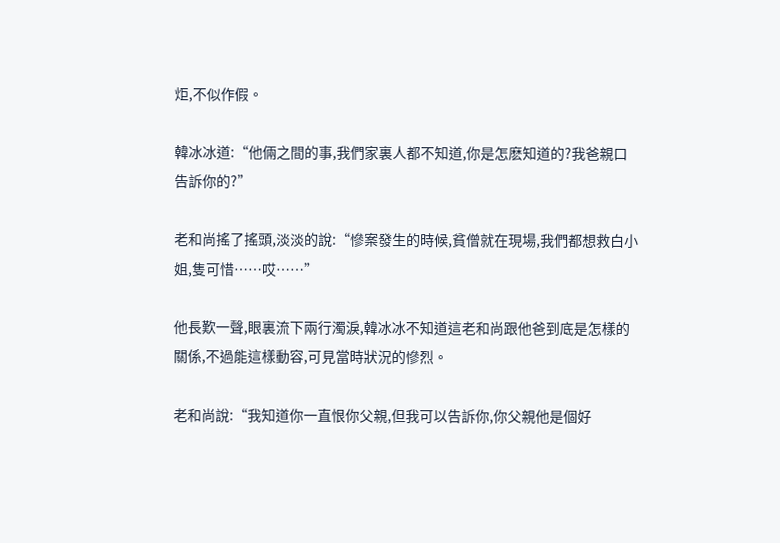炬,不似作假。

韓冰冰道:“他倆之間的事,我們家裏人都不知道,你是怎麽知道的?我爸親口告訴你的?”

老和尚搖了搖頭,淡淡的說:“慘案發生的時候,貧僧就在現場,我們都想救白小姐,隻可惜……哎……”

他長歎一聲,眼裏流下兩行濁淚,韓冰冰不知道這老和尚跟他爸到底是怎樣的關係,不過能這樣動容,可見當時狀況的慘烈。

老和尚說:“我知道你一直恨你父親,但我可以告訴你,你父親他是個好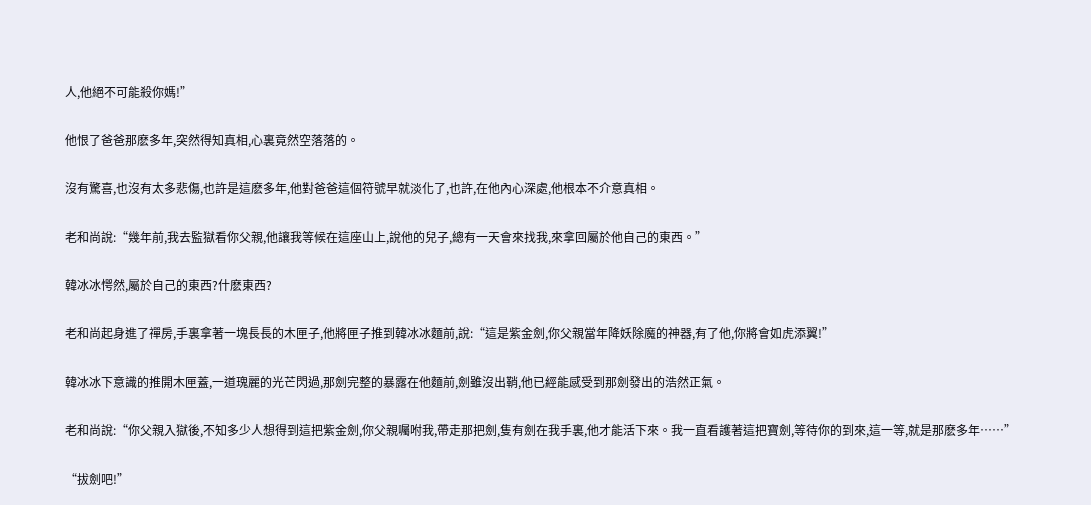人,他絕不可能殺你媽!”

他恨了爸爸那麽多年,突然得知真相,心裏竟然空落落的。

沒有驚喜,也沒有太多悲傷,也許是這麽多年,他對爸爸這個符號早就淡化了,也許,在他內心深處,他根本不介意真相。

老和尚說:“幾年前,我去監獄看你父親,他讓我等候在這座山上,說他的兒子,總有一天會來找我,來拿回屬於他自己的東西。”

韓冰冰愕然,屬於自己的東西?什麽東西?

老和尚起身進了禪房,手裏拿著一塊長長的木匣子,他將匣子推到韓冰冰麵前,說:“這是紫金劍,你父親當年降妖除魔的神器,有了他,你將會如虎添翼!”

韓冰冰下意識的推開木匣蓋,一道瑰麗的光芒閃過,那劍完整的暴露在他麵前,劍雖沒出鞘,他已經能感受到那劍發出的浩然正氣。

老和尚說:“你父親入獄後,不知多少人想得到這把紫金劍,你父親囑咐我,帶走那把劍,隻有劍在我手裏,他才能活下來。我一直看護著這把寶劍,等待你的到來,這一等,就是那麽多年……”

“拔劍吧!”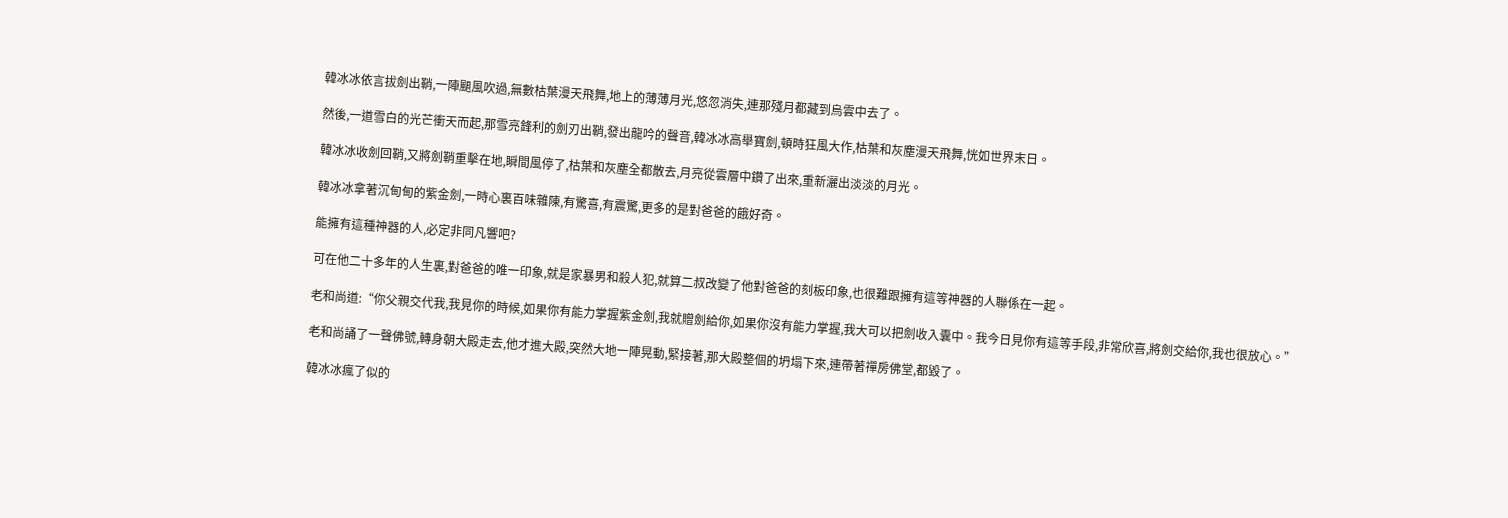韓冰冰依言拔劍出鞘,一陣颶風吹過,無數枯葉漫天飛舞,地上的薄薄月光,悠忽消失,連那殘月都藏到烏雲中去了。

然後,一道雪白的光芒衝天而起,那雪亮鋒利的劍刃出鞘,發出龍吟的聲音,韓冰冰高舉寶劍,頓時狂風大作,枯葉和灰塵漫天飛舞,恍如世界末日。

韓冰冰收劍回鞘,又將劍鞘重擊在地,瞬間風停了,枯葉和灰塵全都散去,月亮從雲層中鑽了出來,重新灑出淡淡的月光。

韓冰冰拿著沉甸甸的紫金劍,一時心裏百味雜陳,有驚喜,有震驚,更多的是對爸爸的餓好奇。

能擁有這種神器的人,必定非同凡響吧?

可在他二十多年的人生裏,對爸爸的唯一印象,就是家暴男和殺人犯,就算二叔改變了他對爸爸的刻板印象,也很難跟擁有這等神器的人聯係在一起。

老和尚道:“你父親交代我,我見你的時候,如果你有能力掌握紫金劍,我就贈劍給你,如果你沒有能力掌握,我大可以把劍收入囊中。我今日見你有這等手段,非常欣喜,將劍交給你,我也很放心。”

老和尚誦了一聲佛號,轉身朝大殿走去,他才進大殿,突然大地一陣晃動,緊接著,那大殿整個的坍塌下來,連帶著禪房佛堂,都毀了。

韓冰冰瘋了似的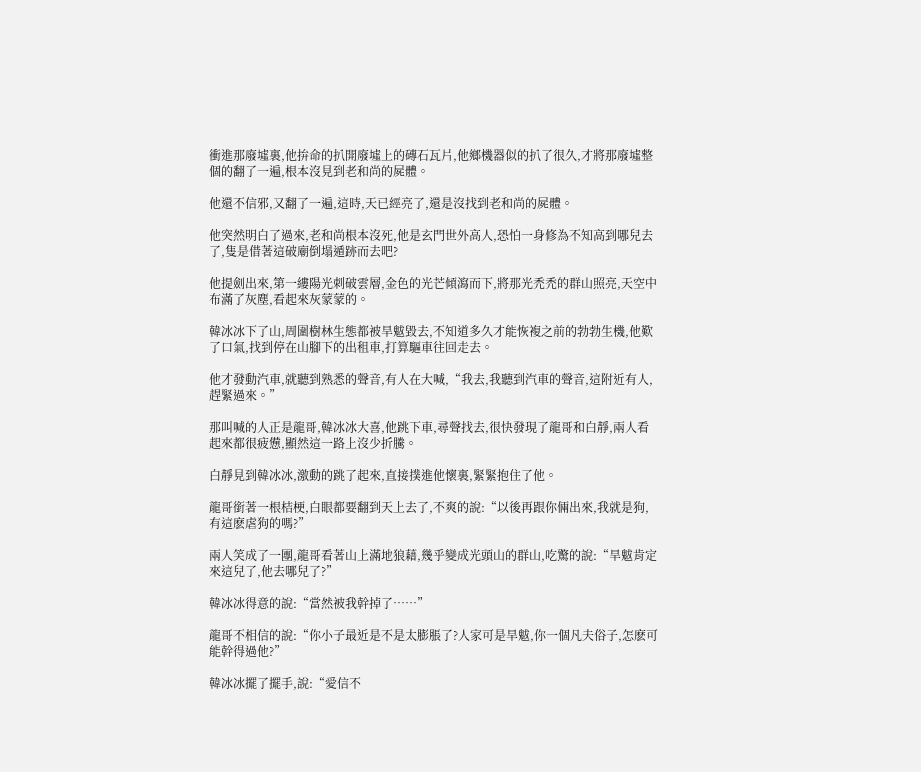衝進那廢墟裏,他拚命的扒開廢墟上的磚石瓦片,他鄉機器似的扒了很久,才將那廢墟整個的翻了一遍,根本沒見到老和尚的屍體。

他還不信邪,又翻了一遍,這時,天已經亮了,還是沒找到老和尚的屍體。

他突然明白了過來,老和尚根本沒死,他是玄門世外高人,恐怕一身修為不知高到哪兒去了,隻是借著這破廟倒塌遁跡而去吧?

他提劍出來,第一縷陽光刺破雲層,金色的光芒傾瀉而下,將那光禿禿的群山照亮,天空中布滿了灰塵,看起來灰蒙蒙的。

韓冰冰下了山,周圍樹林生態都被旱魃毀去,不知道多久才能恢複之前的勃勃生機,他歎了口氣,找到停在山腳下的出租車,打算驅車往回走去。

他才發動汽車,就聽到熟悉的聲音,有人在大喊,“我去,我聽到汽車的聲音,這附近有人,趕緊過來。”

那叫喊的人正是龍哥,韓冰冰大喜,他跳下車,尋聲找去,很快發現了龍哥和白靜,兩人看起來都很疲憊,顯然這一路上沒少折騰。

白靜見到韓冰冰,激動的跳了起來,直接撲進他懷裏,緊緊抱住了他。

龍哥銜著一根桔梗,白眼都要翻到天上去了,不爽的說:“以後再跟你倆出來,我就是狗,有這麽虐狗的嗎?”

兩人笑成了一團,龍哥看著山上滿地狼藉,幾乎變成光頭山的群山,吃驚的說:“旱魃肯定來這兒了,他去哪兒了?”

韓冰冰得意的說:“當然被我幹掉了……”

龍哥不相信的說:“你小子最近是不是太膨脹了?人家可是旱魃,你一個凡夫俗子,怎麽可能幹得過他?”

韓冰冰擺了擺手,說:“愛信不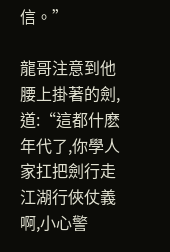信。”

龍哥注意到他腰上掛著的劍,道:“這都什麽年代了,你學人家扛把劍行走江湖行俠仗義啊,小心警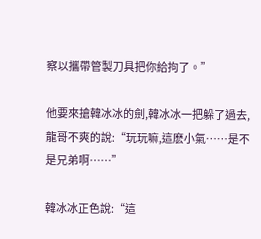察以攜帶管製刀具把你給拘了。”

他要來搶韓冰冰的劍,韓冰冰一把躲了過去,龍哥不爽的說:“玩玩嘛,這麽小氣……是不是兄弟啊……”

韓冰冰正色說:“這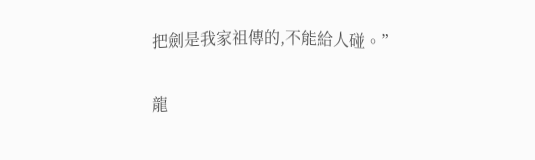把劍是我家祖傳的,不能給人碰。”

龍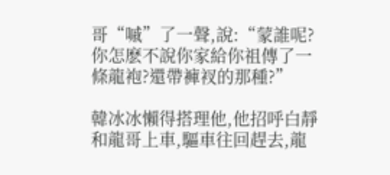哥“嘁”了一聲,說:“蒙誰呢?你怎麽不說你家給你祖傳了一條龍袍?還帶褲衩的那種?”

韓冰冰懶得搭理他,他招呼白靜和龍哥上車,驅車往回趕去,龍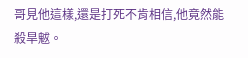哥見他這樣,還是打死不肯相信,他竟然能殺旱魃。